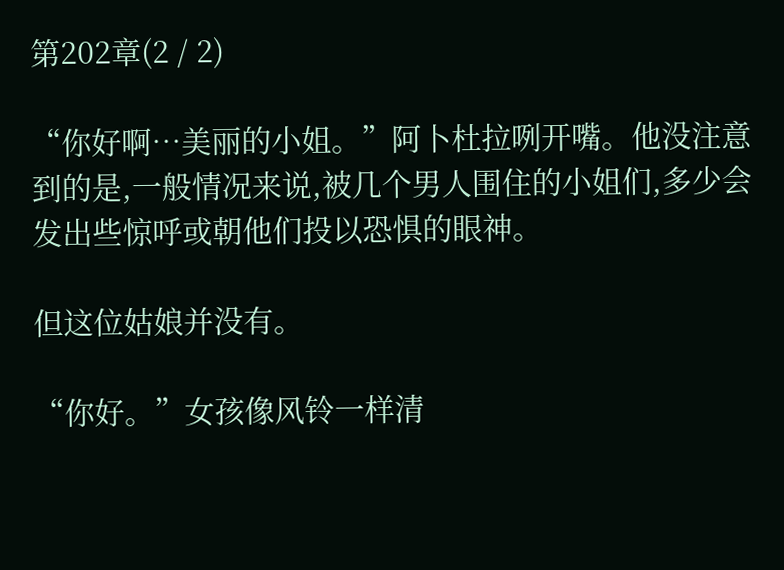第202章(2 / 2)

“你好啊…美丽的小姐。”阿卜杜拉咧开嘴。他没注意到的是,一般情况来说,被几个男人围住的小姐们,多少会发出些惊呼或朝他们投以恐惧的眼神。

但这位姑娘并没有。

“你好。”女孩像风铃一样清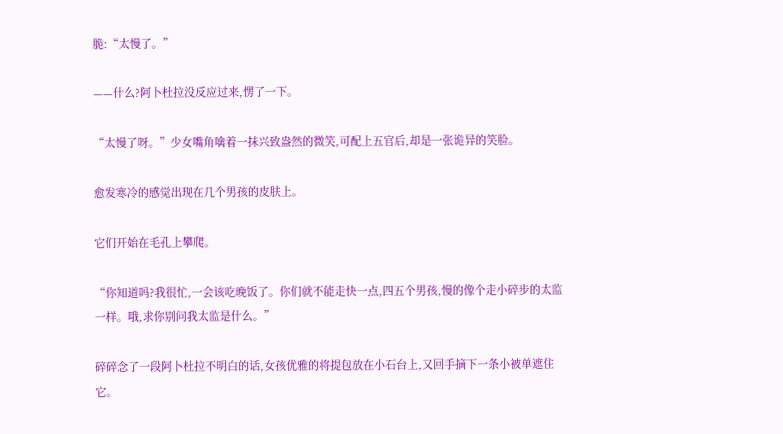脆:“太慢了。”

——什么?阿卜杜拉没反应过来,愣了一下。

“太慢了呀。”少女嘴角噙着一抹兴致盎然的微笑,可配上五官后,却是一张诡异的笑脸。

愈发寒冷的感觉出现在几个男孩的皮肤上。

它们开始在毛孔上攀爬。

“你知道吗?我很忙,一会该吃晚饭了。你们就不能走快一点,四五个男孩,慢的像个走小碎步的太监一样。哦,求你别问我太监是什么。”

碎碎念了一段阿卜杜拉不明白的话,女孩优雅的将提包放在小石台上,又回手摘下一条小被单遮住它。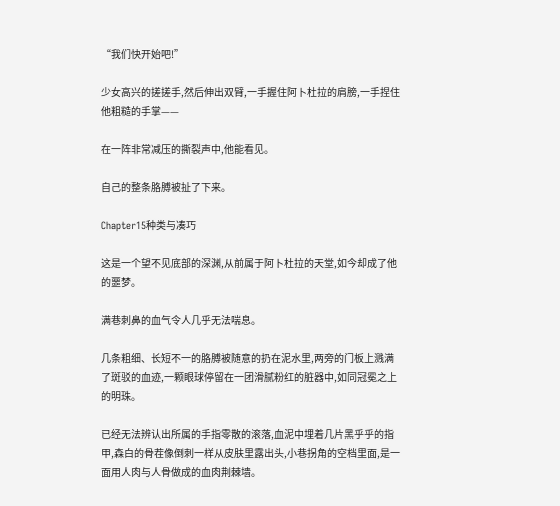“我们快开始吧!”

少女高兴的搓搓手,然后伸出双臂,一手握住阿卜杜拉的肩膀,一手捏住他粗糙的手掌——

在一阵非常减压的撕裂声中,他能看见。

自己的整条胳膊被扯了下来。

Chapter15种类与凑巧

这是一个望不见底部的深渊,从前属于阿卜杜拉的天堂,如今却成了他的噩梦。

满巷刺鼻的血气令人几乎无法喘息。

几条粗细、长短不一的胳膊被随意的扔在泥水里,两旁的门板上溅满了斑驳的血迹,一颗眼球停留在一团滑腻粉红的脏器中,如同冠冕之上的明珠。

已经无法辨认出所属的手指零散的滚落,血泥中埋着几片黑乎乎的指甲,森白的骨茬像倒刺一样从皮肤里露出头,小巷拐角的空档里面,是一面用人肉与人骨做成的血肉荆棘墙。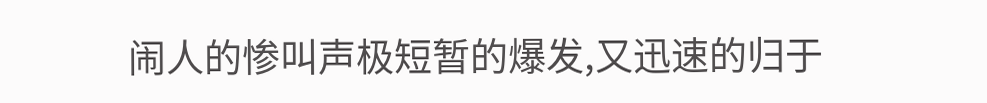闹人的惨叫声极短暂的爆发,又迅速的归于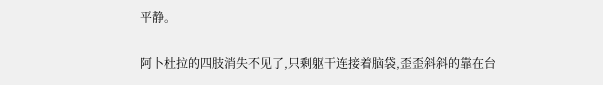平静。

阿卜杜拉的四肢消失不见了,只剩躯干连接着脑袋,歪歪斜斜的靠在台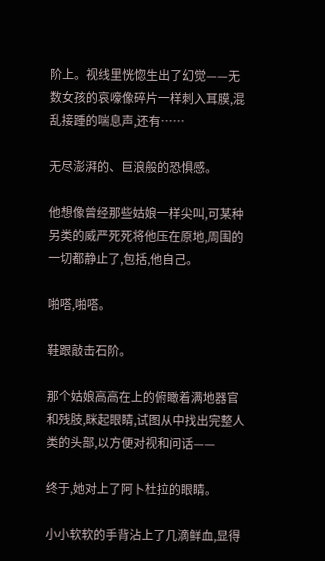阶上。视线里恍惚生出了幻觉——无数女孩的哀嚎像碎片一样刺入耳膜,混乱接踵的喘息声,还有……

无尽澎湃的、巨浪般的恐惧感。

他想像曾经那些姑娘一样尖叫,可某种另类的威严死死将他压在原地,周围的一切都静止了,包括,他自己。

啪嗒,啪嗒。

鞋跟敲击石阶。

那个姑娘高高在上的俯瞰着满地器官和残肢,眯起眼睛,试图从中找出完整人类的头部,以方便对视和问话——

终于,她对上了阿卜杜拉的眼睛。

小小软软的手背沾上了几滴鲜血,显得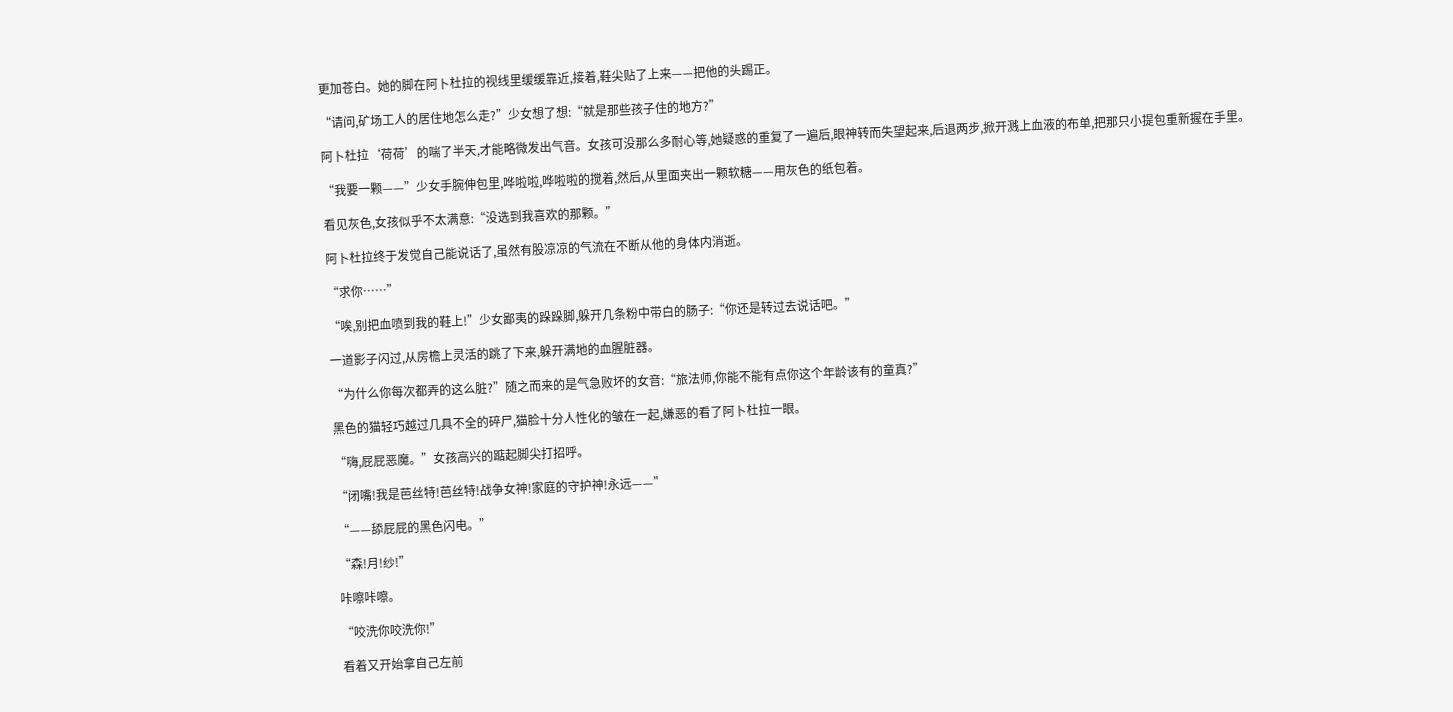更加苍白。她的脚在阿卜杜拉的视线里缓缓靠近,接着,鞋尖贴了上来——把他的头踢正。

“请问,矿场工人的居住地怎么走?”少女想了想:“就是那些孩子住的地方?”

阿卜杜拉‘荷荷’的喘了半天,才能略微发出气音。女孩可没那么多耐心等,她疑惑的重复了一遍后,眼神转而失望起来,后退两步,掀开溅上血液的布单,把那只小提包重新握在手里。

“我要一颗——”少女手腕伸包里,哗啦啦,哗啦啦的搅着,然后,从里面夹出一颗软糖——用灰色的纸包着。

看见灰色,女孩似乎不太满意:“没选到我喜欢的那颗。”

阿卜杜拉终于发觉自己能说话了,虽然有股凉凉的气流在不断从他的身体内消逝。

“求你……”

“唉,别把血喷到我的鞋上!”少女鄙夷的跺跺脚,躲开几条粉中带白的肠子:“你还是转过去说话吧。”

一道影子闪过,从房檐上灵活的跳了下来,躲开满地的血腥脏器。

“为什么你每次都弄的这么脏?”随之而来的是气急败坏的女音:“旅法师,你能不能有点你这个年龄该有的童真?”

黑色的猫轻巧越过几具不全的碎尸,猫脸十分人性化的皱在一起,嫌恶的看了阿卜杜拉一眼。

“嗨,屁屁恶魔。”女孩高兴的踮起脚尖打招呼。

“闭嘴!我是芭丝特!芭丝特!战争女神!家庭的守护神!永远——”

“——舔屁屁的黑色闪电。”

“森!月!纱!”

咔嚓咔嚓。

“咬洗你咬洗你!”

看着又开始拿自己左前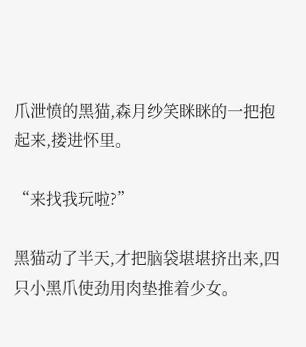爪泄愤的黑猫,森月纱笑眯眯的一把抱起来,搂进怀里。

“来找我玩啦?”

黑猫动了半天,才把脑袋堪堪挤出来,四只小黑爪使劲用肉垫推着少女。